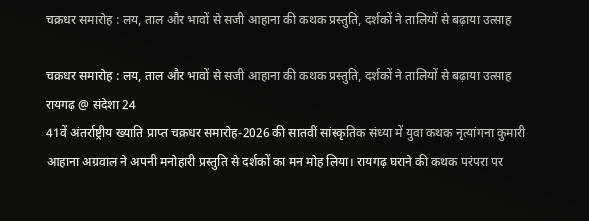चक्रधर समारोह : लय, ताल और भावों से सजी आहाना की कथक प्रस्तुति, दर्शकों ने तालियों से बढ़ाया उत्साह

चक्रधर समारोह : लय, ताल और भावों से सजी आहाना की कथक प्रस्तुति, दर्शकों ने तालियों से बढ़ाया उत्साह
रायगढ़ @ संदेशा 24
41वें अंतर्राष्ट्रीय ख्याति प्राप्त चक्रधर समारोह-2026 की सातवीं सांस्कृतिक संध्या में युवा कथक नृत्यांगना कुमारी आहाना अग्रवाल ने अपनी मनोहारी प्रस्तुति से दर्शकों का मन मोह लिया। रायगढ़ घराने की कथक परंपरा पर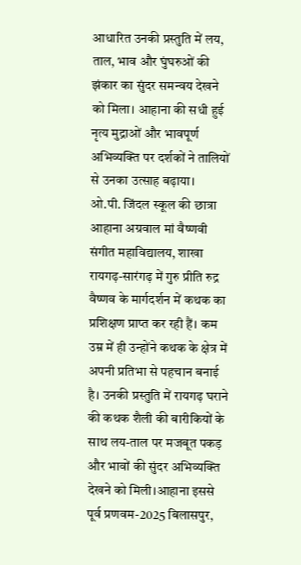आधारित उनकी प्रस्तुति में लय, ताल, भाव और घुंघरुओं की झंकार का सुंदर समन्वय देखने को मिला। आहाना की सधी हुई नृत्य मुद्राओं और भावपूर्ण अभिव्यक्ति पर दर्शकों ने तालियों से उनका उत्साह बढ़ाया।
ओ.पी. जिंदल स्कूल की छात्रा आहाना अग्रवाल मां वैष्णवी संगीत महाविद्यालय, शाखा रायगढ़-सारंगढ़ में गुरु प्रीति रुद्र वैष्णव के मार्गदर्शन में कथक का प्रशिक्षण प्राप्त कर रही हैं। कम उम्र में ही उन्होंने कथक के क्षेत्र में अपनी प्रतिभा से पहचान बनाई है। उनकी प्रस्तुति में रायगढ़ घराने की कथक शैली की बारीकियों के साथ लय-ताल पर मजबूत पकड़ और भावों की सुंदर अभिव्यक्ति देखने को मिली।आहाना इससे पूर्व प्रणवम-2025 बिलासपुर,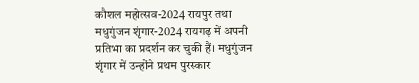कौशल महोत्सव-2024 रायपुर तथा मधुगुंजन शृंगार-2024 रायगढ़ में अपनी प्रतिभा का प्रदर्शन कर चुकी हैं। मधुगुंजन शृंगार में उन्होंने प्रथम पुरस्कार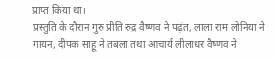प्राप्त किया था।
प्रस्तुति के दौरान गुरु प्रीति रुद्र वैष्णव ने पढ़ंत, लाला राम लोनिया ने गायन, दीपक साहू ने तबला तथा आचार्य लीलाधर वैष्णव ने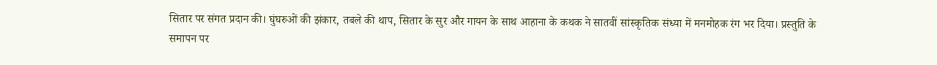सितार पर संगत प्रदान की। घुंघरुओं की झंकार, तबले की थाप, सितार के सुर और गायन के साथ आहाना के कथक ने सातवीं सांस्कृतिक संध्या में मनमोहक रंग भर दिया। प्रस्तुति के समापन पर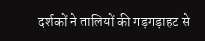दर्शकों ने तालियों की गड़गड़ाहट से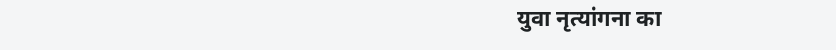युवा नृत्यांगना का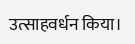उत्साहवर्धन किया।